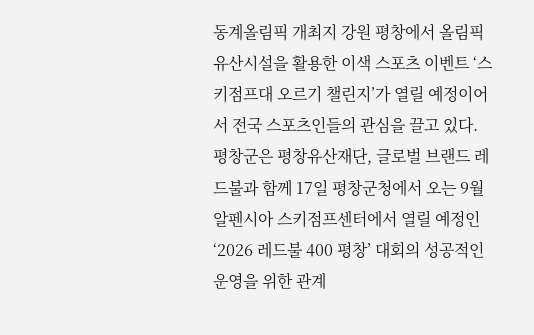동계올림픽 개최지 강원 평창에서 올림픽 유산시설을 활용한 이색 스포츠 이벤트 ‘스키점프대 오르기 챌린지’가 열릴 예정이어서 전국 스포츠인들의 관심을 끌고 있다.
평창군은 평창유산재단, 글로벌 브랜드 레드불과 함께 17일 평창군청에서 오는 9월 알펜시아 스키점프센터에서 열릴 예정인 ‘2026 레드불 400 평창’ 대회의 성공적인 운영을 위한 관계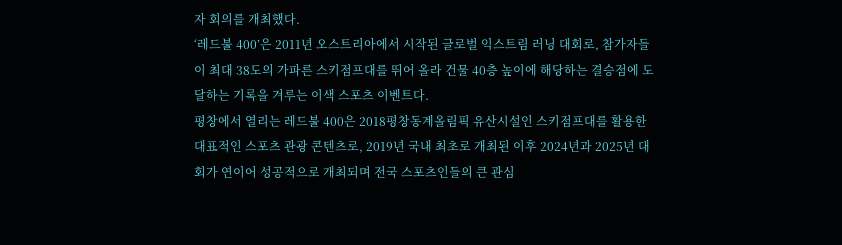자 회의를 개최했다.
‘레드불 400’은 2011년 오스트리아에서 시작된 글로벌 익스트림 러닝 대회로, 참가자들이 최대 38도의 가파른 스키점프대를 뛰어 올라 건물 40층 높이에 해당하는 결승점에 도달하는 기록을 겨루는 이색 스포츠 이벤트다.
평창에서 열리는 레드불 400은 2018평창동계올림픽 유산시설인 스키점프대를 활용한 대표적인 스포츠 관광 콘텐츠로, 2019년 국내 최초로 개최된 이후 2024년과 2025년 대회가 연이어 성공적으로 개최되며 전국 스포츠인들의 큰 관심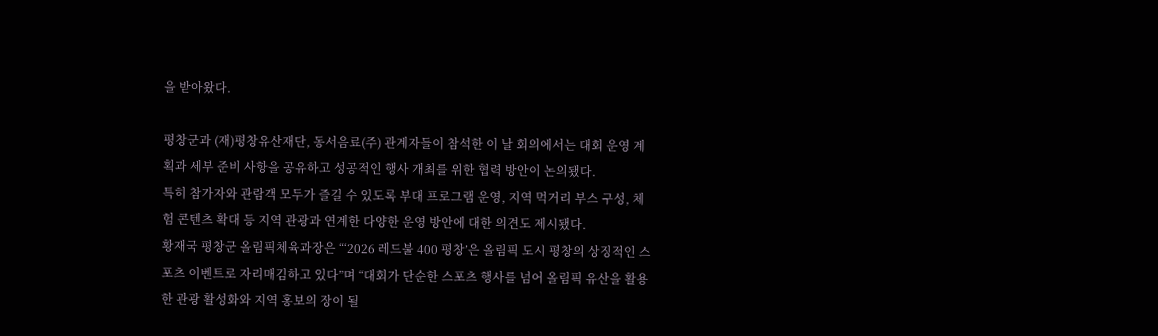을 받아왔다.

평창군과 (재)평창유산재단, 동서음료(주) 관계자들이 참석한 이 날 회의에서는 대회 운영 계획과 세부 준비 사항을 공유하고 성공적인 행사 개최를 위한 협력 방안이 논의됐다.
특히 참가자와 관람객 모두가 즐길 수 있도록 부대 프로그램 운영, 지역 먹거리 부스 구성, 체험 콘텐츠 확대 등 지역 관광과 연계한 다양한 운영 방안에 대한 의견도 제시됐다.
황재국 평창군 올림픽체육과장은 “‘2026 레드불 400 평창’은 올림픽 도시 평창의 상징적인 스포츠 이벤트로 자리매김하고 있다”며 “대회가 단순한 스포츠 행사를 넘어 올림픽 유산을 활용한 관광 활성화와 지역 홍보의 장이 될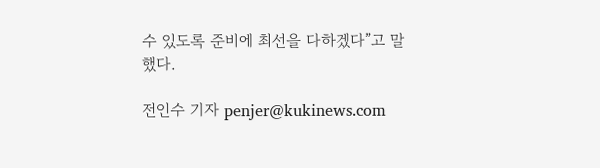수 있도록 준비에 최선을 다하겠다”고 말했다.

전인수 기자 penjer@kukinews.com